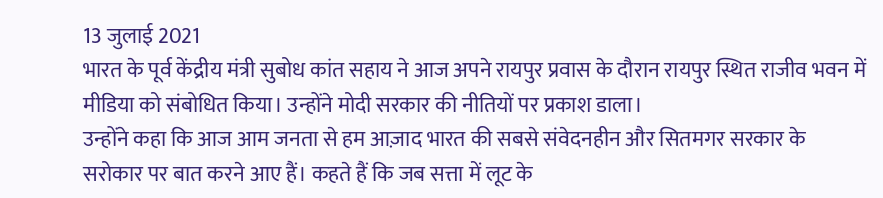13 जुलाई 2021
भारत के पूर्व केंद्रीय मंत्री सुबोध कांत सहाय ने आज अपने रायपुर प्रवास के दौरान रायपुर स्थित राजीव भवन में मीडिया को संबोधित किया। उन्होंने मोदी सरकार की नीतियों पर प्रकाश डाला।
उन्होंने कहा कि आज आम जनता से हम आज़ाद भारत की सबसे संवेदनहीन और सितमगर सरकार के सरोकार पर बात करने आए हैं। कहते हैं कि जब सत्ता में लूट के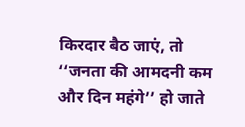किरदार बैठ जाएं, तो ‘‘जनता की आमदनी कम और दिन महंगे’’ हो जाते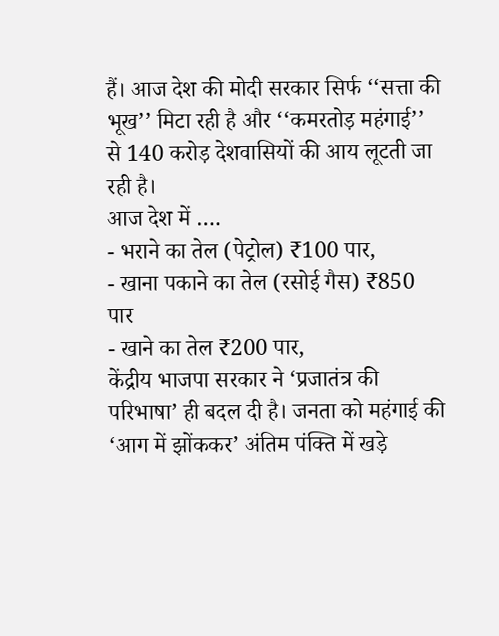हैं। आज देश की मोदी सरकार सिर्फ ‘‘सत्ता की भूख’’ मिटा रही है और ‘‘कमरतोड़ महंगाई’’ से 140 करोड़ देशवासियों की आय लूटती जा रही है।
आज देश में ….
- भराने का तेल (पेट्रोल) ₹100 पार,
- खाना पकाने का तेल (रसोई गैस) ₹850 पार
- खाने का तेल ₹200 पार,
केंद्रीय भाजपा सरकार ने ‘प्रजातंत्र की परिभाषा’ ही बदल दी है। जनता को महंगाई की ‘आग में झोंककर’ अंतिम पंक्ति में खड़े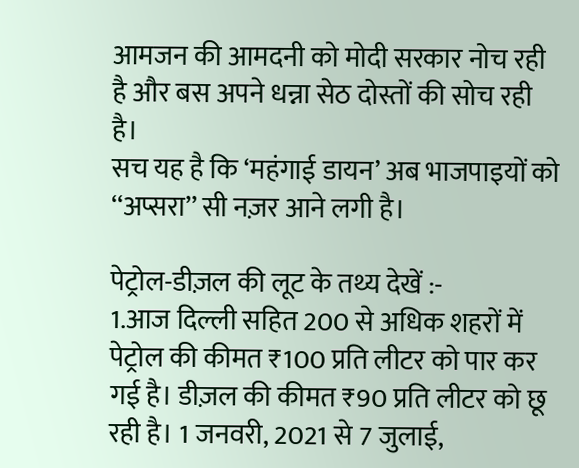आमजन की आमदनी को मोदी सरकार नोच रही है और बस अपने धन्ना सेठ दोस्तों की सोच रही है।
सच यह है कि ‘महंगाई डायन’ अब भाजपाइयों को ‘‘अप्सरा’’ सी नज़र आने लगी है।

पेट्रोल-डीज़ल की लूट के तथ्य देखें :-
1.आज दिल्ली सहित 200 से अधिक शहरों में पेट्रोल की कीमत ₹100 प्रति लीटर को पार कर गई है। डीज़ल की कीमत ₹90 प्रति लीटर को छू रही है। 1 जनवरी, 2021 से 7 जुलाई,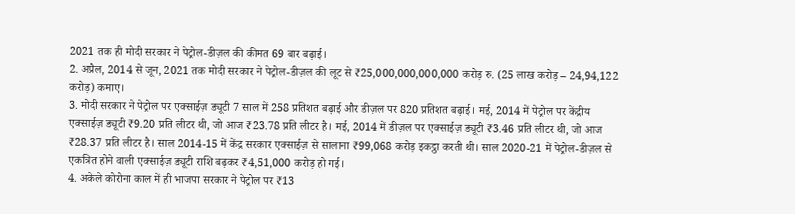2021 तक ही मोदी सरकार ने पेट्रोल-डीज़ल की कीमत 69 बार बढ़ाई।
2. अप्रैल, 2014 से जून, 2021 तक मोदी सरकार ने पेट्रोल-डीज़ल की लूट से ₹25,000,000,000,000 करोड़ रु. (25 लाख करोड़ – 24,94,122 करोड़) कमाए।
3. मोदी सरकार ने पेट्रोल पर एक्साईज़ ड्यूटी 7 साल में 258 प्रतिशत बढ़ाई और डीज़ल पर 820 प्रतिशत बढ़ाई। मई, 2014 में पेट्रोल पर केंद्रीय एक्साईज़ ड्यूटी ₹9.20 प्रति लीटर थी, जो आज ₹23.78 प्रति लीटर है। मई, 2014 में डीज़ल पर एक्साईज़ ड्यूटी ₹3.46 प्रति लीटर थी, जो आज ₹28.37 प्रति लीटर है। साल 2014-15 में केंद्र सरकार एक्साईज़ से सालाना ₹99,068 करोड़ इकट्ठा करती थी। साल 2020-21 में पेट्रोल-डीज़ल से एकत्रित होने वाली एक्साईज़ ड्यूटी राशि बढ़कर ₹4,51,000 करोड़ हो गई।
4. अकेले कोरोना काल में ही भाजपा सरकार ने पेट्रोल पर ₹13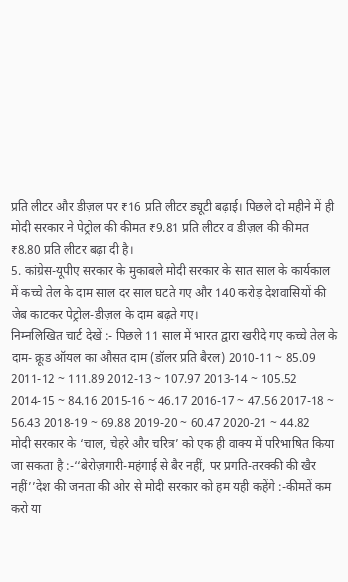प्रति लीटर और डीज़ल पर ₹16 प्रति लीटर ड्यूटी बढ़ाई। पिछले दो महीने में ही मोदी सरकार ने पेट्रोल की कीमत ₹9.81 प्रति लीटर व डीज़ल की कीमत ₹8.80 प्रति लीटर बढ़ा दी है।
5. कांग्रेस-यूपीए सरकार के मुकाबले मोदी सरकार के सात साल के कार्यकाल में कच्चे तेल के दाम साल दर साल घटते गए और 140 करोड़ देशवासियों की जेब काटकर पेट्रोल-डीज़ल के दाम बढ़ते गए।
निम्नलिखित चार्ट देखें :- पिछले 11 साल में भारत द्वारा खरीदे गए कच्चे तेल के दाम- क्रूड ऑयल का औसत दाम (डॉलर प्रति बैरल) 2010-11 ~ 85.09 2011-12 ~ 111.89 2012-13 ~ 107.97 2013-14 ~ 105.52 2014-15 ~ 84.16 2015-16 ~ 46.17 2016-17 ~ 47.56 2017-18 ~ 56.43 2018-19 ~ 69.88 2019-20 ~ 60.47 2020-21 ~ 44.82
मोदी सरकार के ‘चाल, चेहरे और चरित्र’ को एक ही वाक्य में परिभाषित किया जा सकता है :-‘‘बेरोज़गारी-महंगाई से बैर नहीं, पर प्रगति-तरक्की की खैर नहीं’’देश की जनता की ओर से मोदी सरकार को हम यही कहेंगे :-कीमतें कम करो या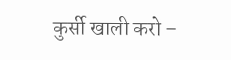कुर्सी खाली करो –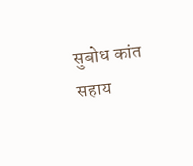सुबोध कांत सहाय